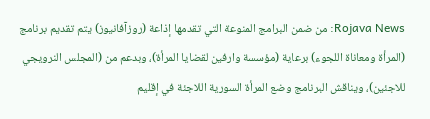Rojava News: من ضمن البرامج المنوعة التي تقدمها إذاعة (روزآفانيوز) يتم تقديم برنامج (المرأة ومعاناة اللجوء) برعاية (مؤسسة وارفين لقضايا المرأة)، وبدعم من (المجلس النرويجي للاجئين)، ويناقش البرنامج وضع المرأة السورية اللاجئة في إقليم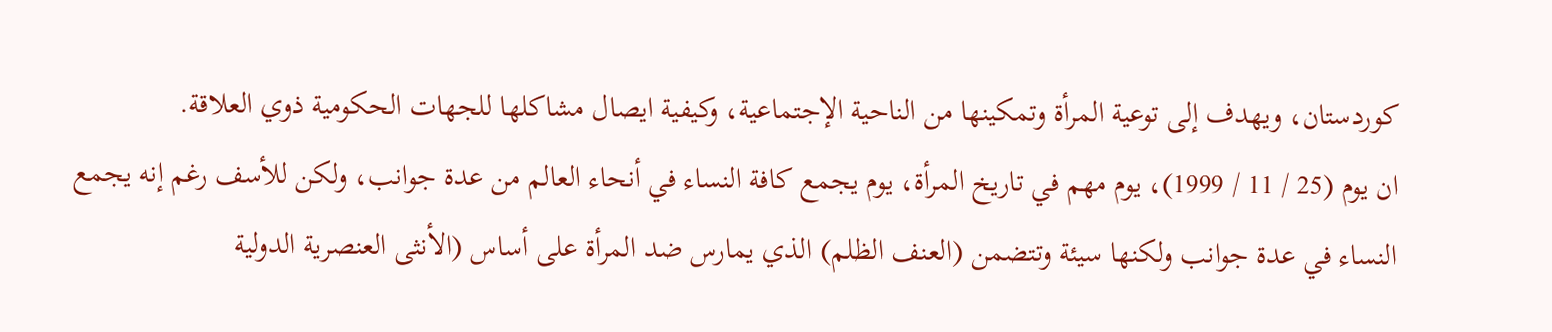كوردستان، ويهدف إلى توعية المرأة وتمكينها من الناحية الإجتماعية، وكيفية ايصال مشاكلها للجهات الحكومية ذوي العلاقة.
ان يوم (25 / 11 / 1999)، يوم مهم في تاريخ المرأة، يوم يجمع كافة النساء في أنحاء العالم من عدة جوانب، ولكن للأسف رغم إنه يجمع النساء في عدة جوانب ولكنها سيئة وتتضمن (العنف الظلم) الذي يمارس ضد المرأة على أساس (الأنثى العنصرية الدولية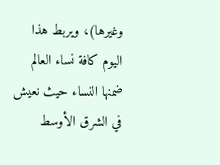وغيرها)، ويربط هذا اليوم كافة نساء العالم ضمنها النساء حيث نعيش في الشرق الأوسط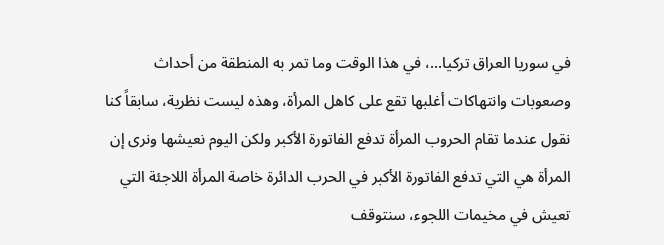في سوريا العراق تركيا...، في هذا الوقت وما تمر به المنطقة من أحداث وصعوبات وانتهاكات أغلبها تقع على كاهل المرأة، وهذه ليست نظرية، سابقاً كنا نقول عندما تقام الحروب المرأة تدفع الفاتورة الأكبر ولكن اليوم نعيشها ونرى إن المرأة هي التي تدفع الفاتورة الأكبر في الحرب الدائرة خاصة المرأة اللاجئة التي تعيش في مخيمات اللجوء، سنتوقف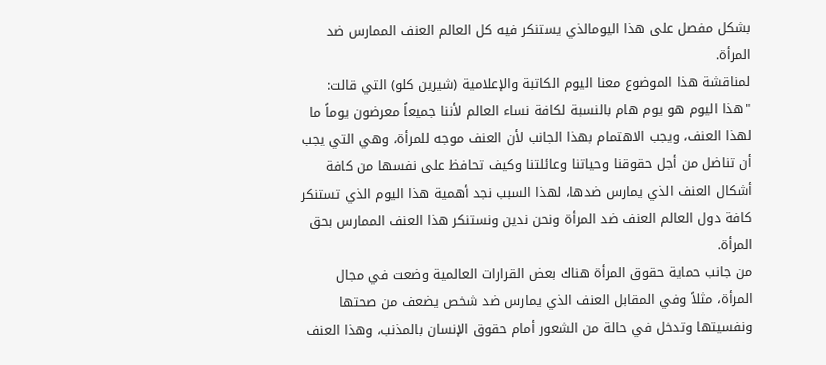بشكل مفصل على هذا اليومالذي يستنكر فيه كل العالم العنف الممارس ضد المرأة.
لمناقشة هذا الموضوع معنا اليوم الكاتبة والإعلامية (شيرين كلو) التي قالت: "هذا اليوم هو يوم هام بالنسبة لكافة نساء العالم لأننا جميعاً معرضون يوماً ما لهذا العنف، ويجب الاهتمام بهذا الجانب لأن العنف موجه للمرأة، وهي التي يجب أن تناضل من أجل حقوقنا وحياتنا وعائلتنا وكيف تحافظ على نفسها من كافة أشكال العنف الذي يمارس ضدها، لهذا السبب نجد أهمية هذا اليوم الذي تستنكر كافة دول العالم العنف ضد المرأة ونحن ندين ونستنكر هذا العنف الممارس بحق المرأة.
من جانب حماية حقوق المرأة هناك بعض القرارات العالمية وضعت في مجال المرأة، مثلاً وفي المقابل العنف الذي يمارس ضد شخص يضعف من صحتها ونفسيتها وتدخل في حالة من الشعور أمام حقوق الإنسان بالمذنب، وهذا العنف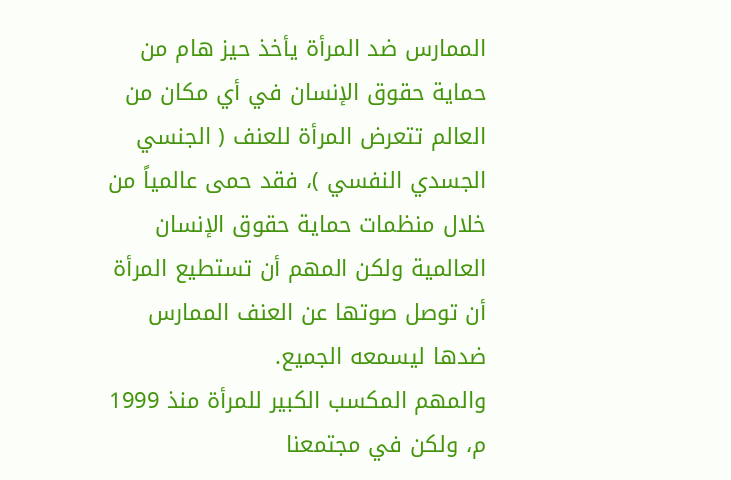الممارس ضد المرأة يأخذ حيز هام من حماية حقوق الإنسان في أي مكان من العالم تتعرض المرأة للعنف ( الجنسي الجسدي النفسي )، فقد حمى عالمياً من خلال منظمات حماية حقوق الإنسان العالمية ولكن المهم أن تستطيع المرأة أن توصل صوتها عن العنف الممارس ضدها ليسمعه الجميع.
والمهم المكسب الكبير للمرأة منذ 1999 م، ولكن في مجتمعنا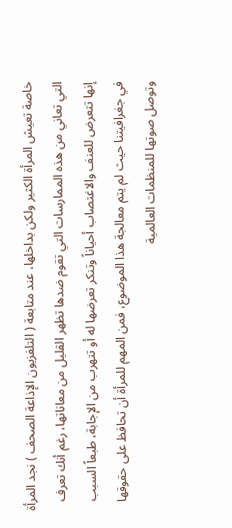خاصة تعيش المرأة الكثير ولكن بداخلها، عند متابعة ( التلفزيون الإذاعة الصحف ) نجد المرأة التي تعاني من هذه الممارسات التي تقوم ضدها تظهر القليل من معاناتها، رغم أنك تعرف إنها تتعرض للعنف والاغتصاب أحياناً وتنكر تعرضها له أو تتهرب من الإجابة، طبعاً السبب في جغرافيتنا حيث لم يتم معالجة هذا الموضوع، فمن المهم للمرأة أن تحافظ على حقوقها وتوصل صوتها للمنظمات العالمية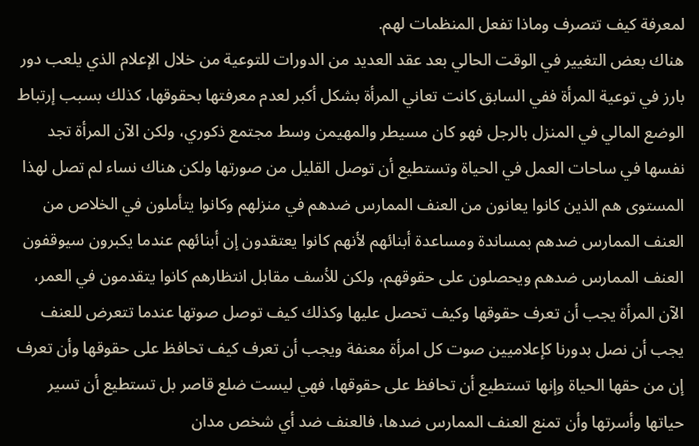لمعرفة كيف تتصرف وماذا تفعل المنظمات لهم.
هناك بعض التغيير في الوقت الحالي بعد عقد العديد من الدورات للتوعية من خلال الإعلام الذي يلعب دور بارز في توعية المرأة ففي السابق كانت تعاني المرأة بشكل أكبر لعدم معرفتها بحقوقها، كذلك بسبب إرتباط الوضع المالي في المنزل بالرجل فهو كان مسيطر والمهيمن وسط مجتمع ذكوري، ولكن الآن المرأة تجد نفسها في ساحات العمل في الحياة وتستطيع أن توصل القليل من صورتها ولكن هناك نساء لم تصل لهذا المستوى هم الذين كانوا يعانون من العنف الممارس ضدهم في منزلهم وكانوا يتأملون في الخلاص من العنف الممارس ضدهم بمساندة ومساعدة أبنائهم لأنهم كانوا يعتقدون إن أبنائهم عندما يكبرون سيوقفون العنف الممارس ضدهم ويحصلون على حقوقهم، ولكن للأسف مقابل انتظارهم كانوا يتقدمون في العمر، الآن المرأة يجب أن تعرف حقوقها وكيف تحصل عليها وكذلك كيف توصل صوتها عندما تتعرض للعنف يجب أن نصل بدورنا كإعلاميين صوت كل امرأة معنفة ويجب أن تعرف كيف تحافظ على حقوقها وأن تعرف إن من حقها الحياة وإنها تستطيع أن تحافظ على حقوقها، فهي ليست ضلع قاصر بل تستطيع أن تسير حياتها وأسرتها وأن تمنع العنف الممارس ضدها، فالعنف ضد أي شخص مدان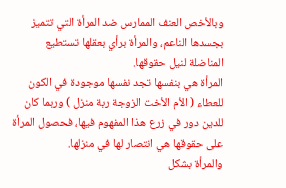وبالأخص العنف الممارس ضد المرأة التي تتميز بجسدها الناعم، والمرأة برأي بعقلها تستطيع المناضلة لنيل حقوقها.
المرأة هي بنفسها تجد نفسها موجودة في الكون للعطاء ( الأم الأخت الزوجة ربة منزل ) وربما كان للدين دور في زرع هذا المفهوم فيها، فحصول المرأة على حقوقها هي انتصار لها في منزلها.
والمرأة بشكل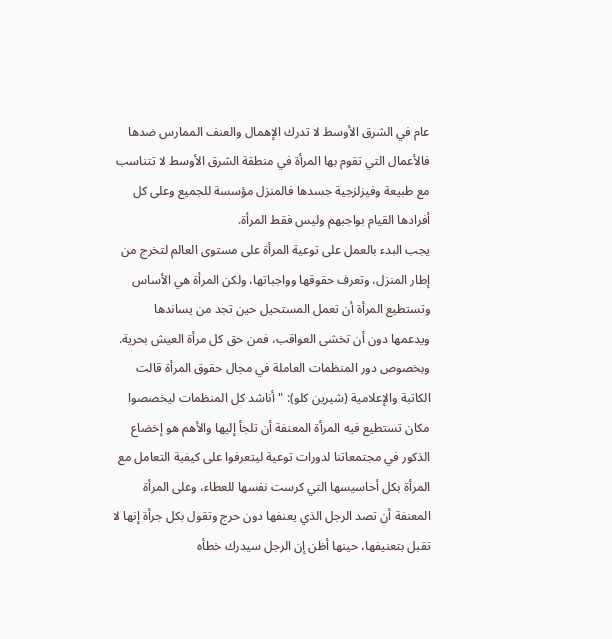عام في الشرق الأوسط لا تدرك الإهمال والعنف الممارس ضدها فالأعمال التي تقوم بها المرأة في منطقة الشرق الأوسط لا تتناسب مع طبيعة وفيزلزجية جسدها فالمنزل مؤسسة للجميع وعلى كل أفرادها القيام بواجبهم وليس فقط المرأة.
يجب البدء بالعمل على توعية المرأة على مستوى العالم لتخرج من إطار المنزل، وتعرف حقوقها وواجباتها، ولكن المرأة هي الأساس وتستطيع المرأة أن تعمل المستحيل حين تجد من يساندها ويدعمها دون أن تخشى العواقب، فمن حق كل مرأة العيش بحرية.
وبخصوص دور المنظمات العاملة في مجال حقوق المرأة قالت الكاتبة والإعلامية (شيرين كلو): "أناشد كل المنظمات ليخصصوا مكان تستطيع فيه المرأة المعنفة أن تلجأ إليها والأهم هو إخضاع الذكور في مجتمعاتنا لدورات توعية ليتعرفوا على كيفية التعامل مع المرأة بكل أحاسيسها التي كرست نفسها للعطاء، وعلى المرأة المعنفة أن تصد الرجل الذي يعنفها دون حرج وتقول بكل جرأة إنها لا تقبل بتعنيفها، حينها أظن إن الرجل سيدرك خطأه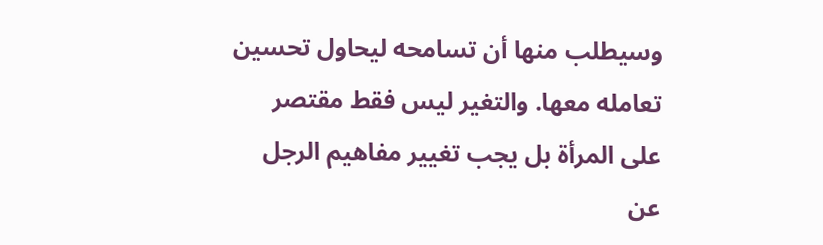وسيطلب منها أن تسامحه ليحاول تحسين تعامله معها. والتغير ليس فقط مقتصر على المرأة بل يجب تغيير مفاهيم الرجل عن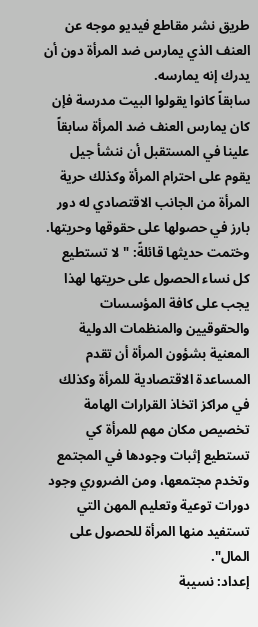طريق نشر مقاطع فيديو موجه عن العنف الذي يمارس ضد المرأة دون أن يدرك إنه يمارسه.
سابقاً كانوا يقولوا البيت مدرسة فإن كان يمارس العنف ضد المرأة سابقاً علينا في المستقبل أن ننشأ جيل يقوم على احترام المرأة وكذلك حرية المرأة من الجانب الاقتصادي له دور بارز في حصولها على حقوقها وحريتها.
وختمت حديثها قائلةً: "لا تستطيع كل نساء الحصول على حريتها لهذا يجب على كافة المؤسسات والحقوقيين والمنظمات الدولية المعنية بشؤون المرأة أن تقدم المساعدة الاقتصادية للمرأة وكذلك في مراكز اتخاذ القرارات الهامة تخصيص مكان مهم للمرأة كي تستطيع إثبات وجودها في المجتمع وتخدم مجتمعها، ومن الضروري وجود دورات توعية وتعليم المهن التي تستفيد منها المرأة للحصول على المال".
إعداد: نسيبة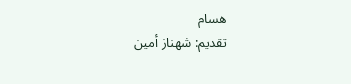هسام
تقديم: شهناز أمين